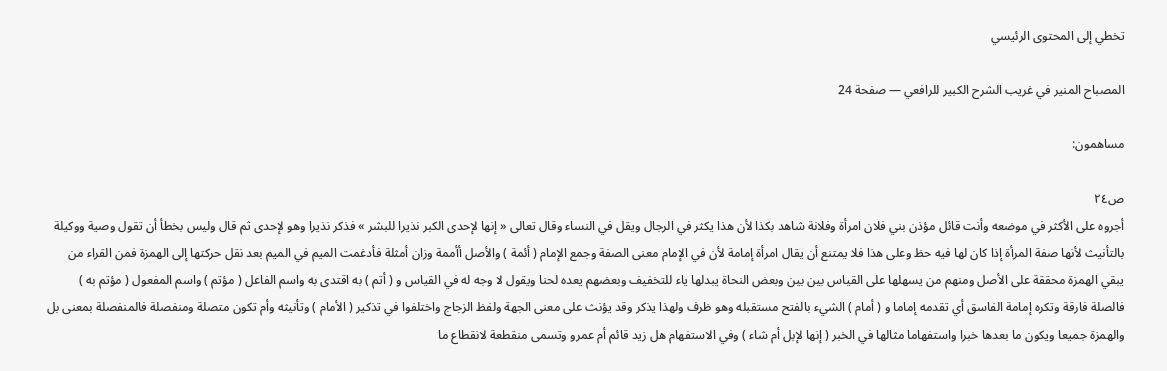تخطي إلى المحتوى الرئيسي

المصباح المنير في غريب الشرح الكبير للرافعي — صفحة 24

مساهمون:

ص٢٤
أجروه على الأكثر في موضعه وأنت قائل مؤذن بني فلان امرأة وفلانة شاهد بكذا لأن هذا يكثر في الرجال ويقل في النساء وقال تعالى « إنها لإحدى الكبر نذيرا للبشر » فذكر نذيرا وهو لإحدى ثم قال وليس بخطأ أن تقول وصية ووكيلة بالتأنيث لأنها صفة المرأة إذا كان لها فيه حظ وعلى هذا فلا يمتنع أن يقال امرأة إمامة لأن في الإمام معنى الصفة وجمع الإمام ( أئمة ) والأصل أأممة وزان أمثلة فأدغمت الميم في الميم بعد نقل حركتها إلى الهمزة فمن القراء من يبقي الهمزة محققة على الأصل ومنهم من يسهلها على القياس بين بين وبعض النحاة يبدلها ياء للتخفيف وبعضهم يعده لحنا ويقول لا وجه له في القياس و ( أتم ) به اقتدى به واسم الفاعل ( مؤتم ) واسم المفعول ( مؤتم به ) فالصلة فارقة وتكره إمامة الفاسق أي تقدمه إماما و ( أمام ) الشيء بالفتح مستقبله وهو ظرف ولهذا يذكر وقد يؤنث على معنى الجهة ولفظ الزجاج واختلفوا في تذكير ( الأمام ) وتأنيثه وأم تكون متصلة ومنفصلة فالمنفصلة بمعنى بل والهمزة جميعا ويكون ما بعدها خبرا واستفهاما مثالها في الخبر ( إنها لإبل أم شاء ) وفي الاستفهام هل زيد قائم أم عمرو وتسمى منقطعة لانقطاع ما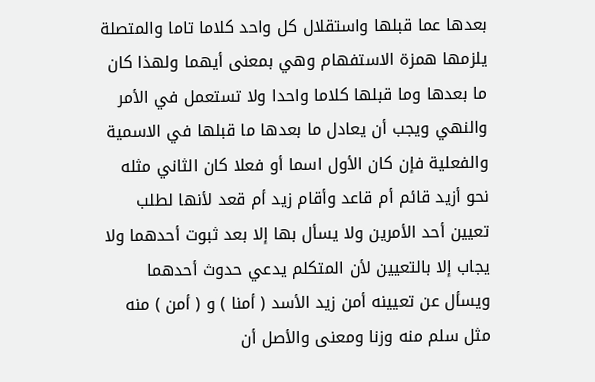بعدها عما قبلها واستقلال كل واحد كلاما تاما والمتصلة يلزمها همزة الاستفهام وهي بمعنى أيهما ولهذا كان ما بعدها وما قبلها كلاما واحدا ولا تستعمل في الأمر والنهي ويجب أن يعادل ما بعدها ما قبلها في الاسمية والفعلية فإن كان الأول اسما أو فعلا كان الثاني مثله نحو أزيد قائم أم قاعد وأقام زيد أم قعد لأنها لطلب تعيين أحد الأمرين ولا يسأل بها إلا بعد ثبوت أحدهما ولا يجاب إلا بالتعيين لأن المتكلم يدعي حدوث أحدهما ويسأل عن تعيينه أمن زيد الأسد ( أمنا ) و ( أمن ) منه مثل سلم منه وزنا ومعنى والأصل أن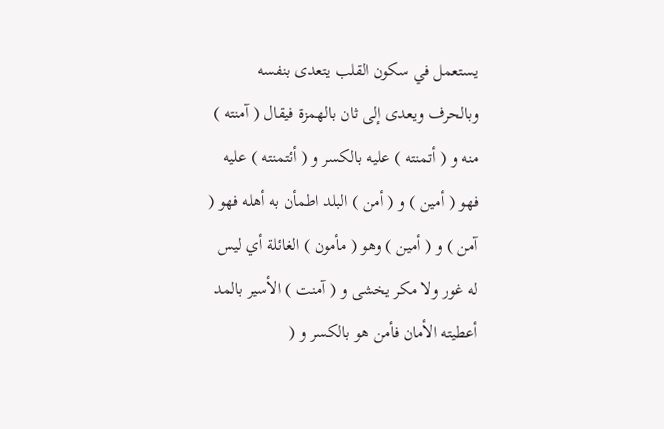يستعمل في سكون القلب يتعدى بنفسه وبالحرف ويعدى إلى ثان بالهمزة فيقال ( آمنته ) منه و ( أتمنته ) عليه بالكسر و ( أئتمنته ) عليه فهو ( أمين ) و ( أمن ) البلد اطمأن به أهله فهو ( آمن ) و ( أمين ) وهو ( مأمون ) الغائلة أي ليس له غور ولا مكر يخشى و ( آمنت ) الأسير بالمد أعطيته الأمان فأمن هو بالكسر و (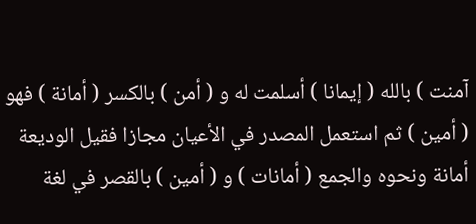آمنت ) بالله ( إيمانا ) أسلمت له و ( أمن ) بالكسر ( أمانة ) فهو ( أمين ) ثم استعمل المصدر في الأعيان مجازا فقيل الوديعة أمانة ونحوه والجمع ( أمانات ) و ( أمين ) بالقصر في لغة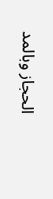الحجاز وبالمد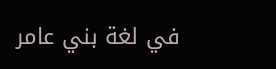في لغة بني عامر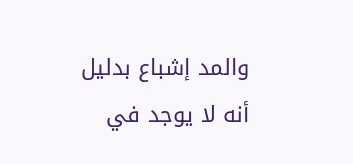والمد إشباع بدليل أنه لا يوجد في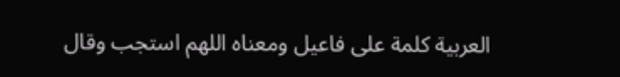العربية كلمة على فاعيل ومعناه اللهم استجب وقال